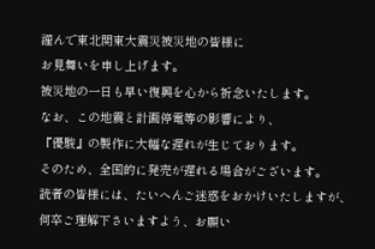謹んで東北関東大震災被災地の皆様に
お見舞いを申し上げます。
被災地の一日も早い復興を心から祈念いたします。
なお、この地震と計画停電等の影響により、
『優駿』の製作に大幅な遅れが生じております。
そのため、全国的に発売が遅れる場合がございます。
読者の皆様には、たいへんご迷惑をおかけいたしますが、
何卒ご理解下さいますよう、お願い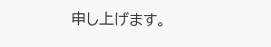申し上げます。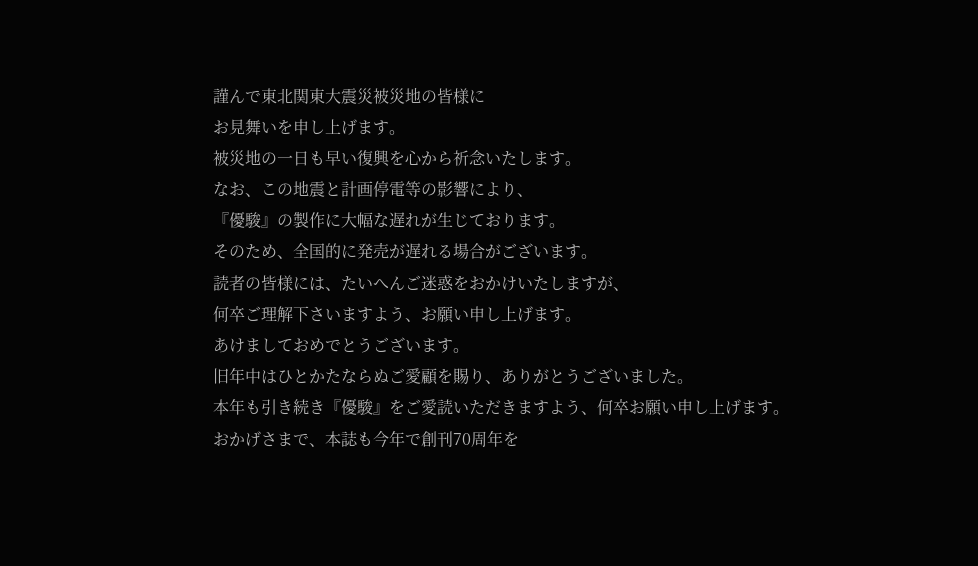謹んで東北関東大震災被災地の皆様に
お見舞いを申し上げます。
被災地の一日も早い復興を心から祈念いたします。
なお、この地震と計画停電等の影響により、
『優駿』の製作に大幅な遅れが生じております。
そのため、全国的に発売が遅れる場合がございます。
読者の皆様には、たいへんご迷惑をおかけいたしますが、
何卒ご理解下さいますよう、お願い申し上げます。
あけましておめでとうございます。
旧年中はひとかたならぬご愛顧を賜り、ありがとうございました。
本年も引き続き『優駿』をご愛読いただきますよう、何卒お願い申し上げます。
おかげさまで、本誌も今年で創刊70周年を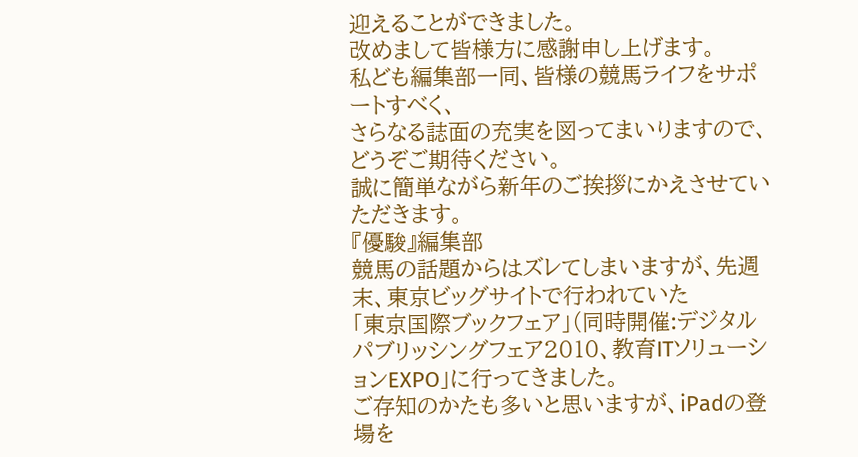迎えることができました。
改めまして皆様方に感謝申し上げます。
私ども編集部一同、皆様の競馬ライフをサポートすべく、
さらなる誌面の充実を図ってまいりますので、どうぞご期待ください。
誠に簡単ながら新年のご挨拶にかえさせていただきます。
『優駿』編集部
競馬の話題からはズレてしまいますが、先週末、東京ビッグサイトで行われていた
「東京国際ブックフェア」(同時開催:デジタルパブリッシングフェア2010、教育ITソリューションEXPO」に行ってきました。
ご存知のかたも多いと思いますが、iPadの登場を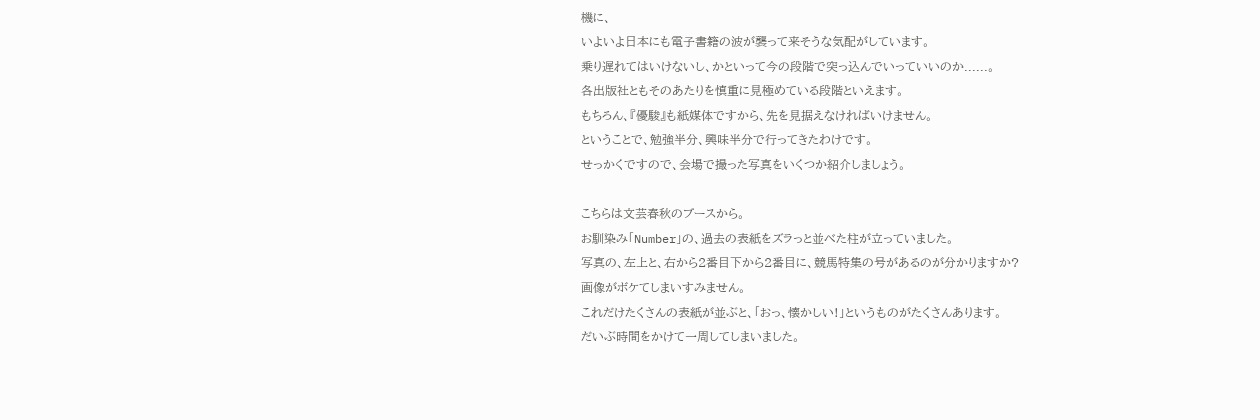機に、
いよいよ日本にも電子書籍の波が襲って来そうな気配がしています。
乗り遅れてはいけないし、かといって今の段階で突っ込んでいっていいのか......。
各出版社ともそのあたりを慎重に見極めている段階といえます。
もちろん、『優駿』も紙媒体ですから、先を見据えなければいけません。
ということで、勉強半分、興味半分で行ってきたわけです。
せっかくですので、会場で撮った写真をいくつか紹介しましょう。

こちらは文芸春秋のブースから。
お馴染み「Number」の、過去の表紙をズラっと並べた柱が立っていました。
写真の、左上と、右から2番目下から2番目に、競馬特集の号があるのが分かりますか?
画像がボケてしまいすみません。
これだけたくさんの表紙が並ぶと、「おっ、懐かしい!」というものがたくさんあります。
だいぶ時間をかけて一周してしまいました。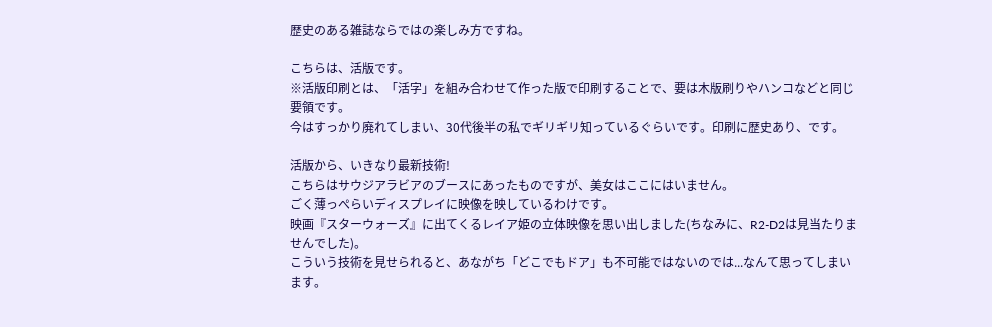歴史のある雑誌ならではの楽しみ方ですね。

こちらは、活版です。
※活版印刷とは、「活字」を組み合わせて作った版で印刷することで、要は木版刷りやハンコなどと同じ要領です。
今はすっかり廃れてしまい、30代後半の私でギリギリ知っているぐらいです。印刷に歴史あり、です。

活版から、いきなり最新技術!
こちらはサウジアラビアのブースにあったものですが、美女はここにはいません。
ごく薄っぺらいディスプレイに映像を映しているわけです。
映画『スターウォーズ』に出てくるレイア姫の立体映像を思い出しました(ちなみに、R2-D2は見当たりませんでした)。
こういう技術を見せられると、あながち「どこでもドア」も不可能ではないのでは...なんて思ってしまいます。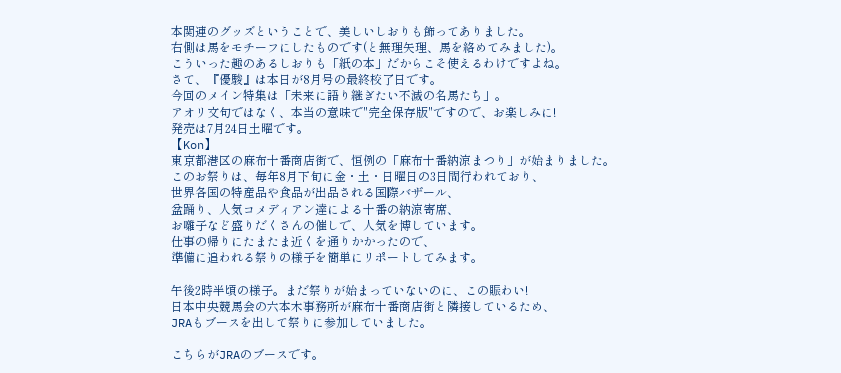本関連のグッズということで、美しいしおりも飾ってありました。
右側は馬をモチーフにしたものです(と無理矢理、馬を絡めてみました)。
こういった趣のあるしおりも「紙の本」だからこそ使えるわけですよね。
さて、『優駿』は本日が8月号の最終校了日です。
今回のメイン特集は「未来に語り継ぎたい不滅の名馬たち」。
アオリ文句ではなく、本当の意味で"完全保存版"ですので、お楽しみに!
発売は7月24日土曜です。
【Kon】
東京都港区の麻布十番商店街で、恒例の「麻布十番納涼まつり」が始まりました。
このお祭りは、毎年8月下旬に金・土・日曜日の3日間行われており、
世界各国の特産品や食品が出品される国際バザール、
盆踊り、人気コメディアン達による十番の納涼寄席、
お囃子など盛りだくさんの催しで、人気を博しています。
仕事の帰りにたまたま近くを通りかかったので、
準備に追われる祭りの様子を簡単にリポートしてみます。

午後2時半頃の様子。まだ祭りが始まっていないのに、この賑わい!
日本中央競馬会の六本木事務所が麻布十番商店街と隣接しているため、
JRAもブースを出して祭りに参加していました。

こちらがJRAのブースです。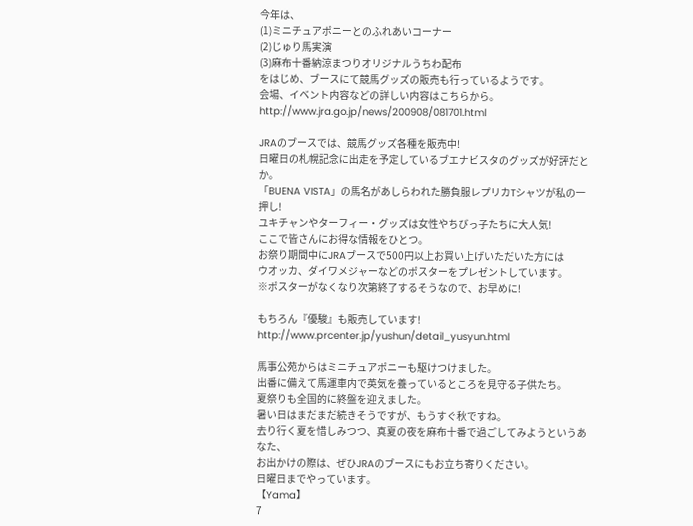今年は、
(1)ミニチュアポニーとのふれあいコーナー
(2)じゅり馬実演
(3)麻布十番納涼まつりオリジナルうちわ配布
をはじめ、ブースにて競馬グッズの販売も行っているようです。
会場、イベント内容などの詳しい内容はこちらから。
http://www.jra.go.jp/news/200908/081701.html

JRAのブースでは、競馬グッズ各種を販売中!
日曜日の札幌記念に出走を予定しているブエナビスタのグッズが好評だとか。
「BUENA VISTA」の馬名があしらわれた勝負服レプリカTシャツが私の一押し!
ユキチャンやターフィー・グッズは女性やちびっ子たちに大人気!
ここで皆さんにお得な情報をひとつ。
お祭り期間中にJRAブースで500円以上お買い上げいただいた方には
ウオッカ、ダイワメジャーなどのポスターをプレゼントしています。
※ポスターがなくなり次第終了するそうなので、お早めに!

もちろん『優駿』も販売しています!
http://www.prcenter.jp/yushun/detail_yusyun.html

馬事公苑からはミニチュアポニーも駆けつけました。
出番に備えて馬運車内で英気を養っているところを見守る子供たち。
夏祭りも全国的に終盤を迎えました。
暑い日はまだまだ続きそうですが、もうすぐ秋ですね。
去り行く夏を惜しみつつ、真夏の夜を麻布十番で過ごしてみようというあなた、
お出かけの際は、ぜひJRAのブースにもお立ち寄りください。
日曜日までやっています。
【Yama】
7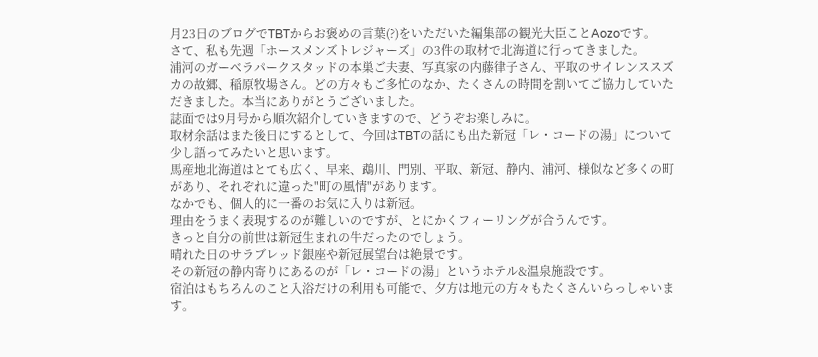月23日のブログでTBTからお褒めの言葉(?)をいただいた編集部の観光大臣ことAozoです。
さて、私も先週「ホースメンズトレジャーズ」の3件の取材で北海道に行ってきました。
浦河のガーベラパークスタッドの本巣ご夫妻、写真家の内藤律子さん、平取のサイレンススズカの故郷、稲原牧場さん。どの方々もご多忙のなか、たくさんの時間を割いてご協力していただきました。本当にありがとうございました。
誌面では9月号から順次紹介していきますので、どうぞお楽しみに。
取材余話はまた後日にするとして、今回はTBTの話にも出た新冠「レ・コードの湯」について少し語ってみたいと思います。
馬産地北海道はとても広く、早来、鵡川、門別、平取、新冠、静内、浦河、様似など多くの町があり、それぞれに違った"町の風情"があります。
なかでも、個人的に一番のお気に入りは新冠。
理由をうまく表現するのが難しいのですが、とにかくフィーリングが合うんです。
きっと自分の前世は新冠生まれの牛だったのでしょう。
晴れた日のサラブレッド銀座や新冠展望台は絶景です。
その新冠の静内寄りにあるのが「レ・コードの湯」というホテル&温泉施設です。
宿泊はもちろんのこと入浴だけの利用も可能で、夕方は地元の方々もたくさんいらっしゃいます。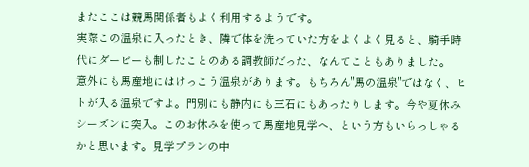またここは競馬関係者もよく利用するようです。
実際この温泉に入ったとき、隣で体を洗っていた方をよくよく見ると、騎手時代にダービーも制したことのある調教師だった、なんてこともありました。
意外にも馬産地にはけっこう温泉があります。もちろん"馬の温泉"ではなく、ヒトが入る温泉ですよ。門別にも静内にも三石にもあったりします。今や夏休みシーズンに突入。このお休みを使って馬産地見学へ、という方もいらっしゃるかと思います。見学プランの中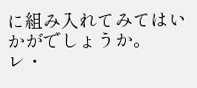に組み入れてみてはいかがでしょうか。
レ・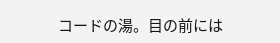コードの湯。目の前には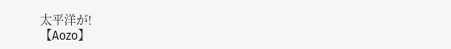太平洋が!
【Aozo】